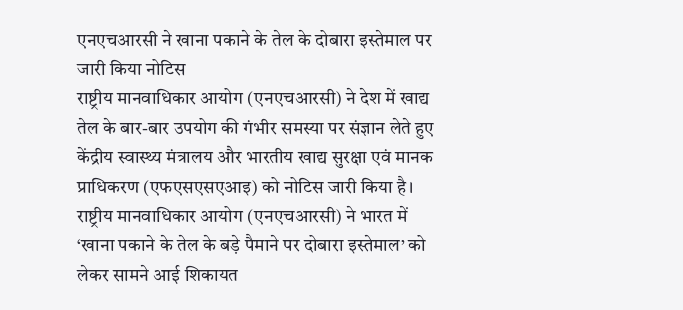एनएचआरसी ने खाना पकाने के तेल के दोबारा इस्तेमाल पर जारी किया नोटिस
राष्ट्रीय मानवाधिकार आयोग (एनएचआरसी) ने देश में खाद्य तेल के बार-बार उपयोग की गंभीर समस्या पर संज्ञान लेते हुए केंद्रीय स्वास्थ्य मंत्रालय और भारतीय खाद्य सुरक्षा एवं मानक प्राधिकरण (एफएसएसएआइ) को नोटिस जारी किया है।
राष्ट्रीय मानवाधिकार आयोग (एनएचआरसी) ने भारत में ‘खाना पकाने के तेल के बड़े पैमाने पर दोबारा इस्तेमाल’ को लेकर सामने आई शिकायत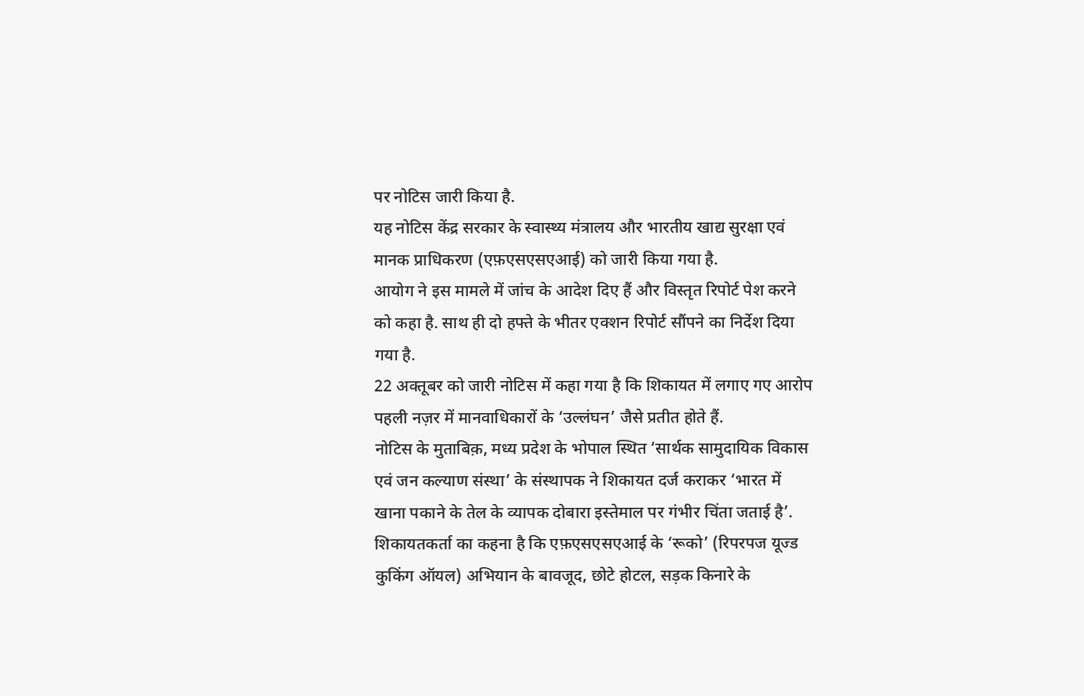पर नोटिस जारी किया है.
यह नोटिस केंद्र सरकार के स्वास्थ्य मंत्रालय और भारतीय खाद्य सुरक्षा एवं मानक प्राधिकरण (एफ़एसएसएआई) को जारी किया गया है.
आयोग ने इस मामले में जांच के आदेश दिए हैं और विस्तृत रिपोर्ट पेश करने को कहा है. साथ ही दो हफ्ते के भीतर एक्शन रिपोर्ट सौंपने का निर्देश दिया गया है.
22 अक्तूबर को जारी नोटिस में कहा गया है कि शिकायत में लगाए गए आरोप पहली नज़र में मानवाधिकारों के ‘उल्लंघन’ जैसे प्रतीत होते हैं.
नोटिस के मुताबिक़, मध्य प्रदेश के भोपाल स्थित ‘सार्थक सामुदायिक विकास एवं जन कल्याण संस्था’ के संस्थापक ने शिकायत दर्ज कराकर ‘भारत में खाना पकाने के तेल के व्यापक दोबारा इस्तेमाल पर गंभीर चिंता जताई है’.
शिकायतकर्ता का कहना है कि एफ़एसएसएआई के ‘रूको’ (रिपरपज यूज्ड कुकिंग ऑयल) अभियान के बावजूद, छोटे होटल, सड़क किनारे के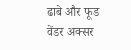ढाबे और फूड वेंडर अक्सर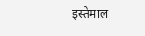इस्तेमाल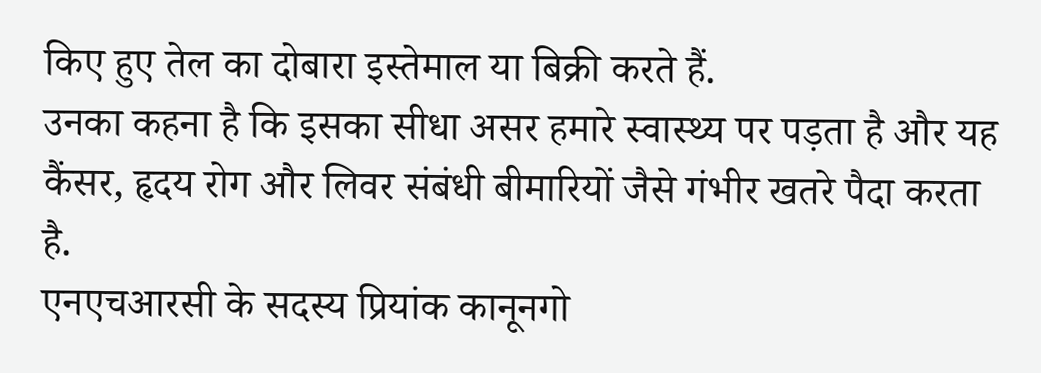किए हुए तेल का दोबारा इस्तेमाल या बिक्री करते हैं.
उनका कहना है कि इसका सीधा असर हमारे स्वास्थ्य पर पड़ता है और यह कैंसर, हृदय रोग और लिवर संबंधी बीमारियों जैसे गंभीर खतरे पैदा करता है.
एनएचआरसी के सदस्य प्रियांक कानूनगो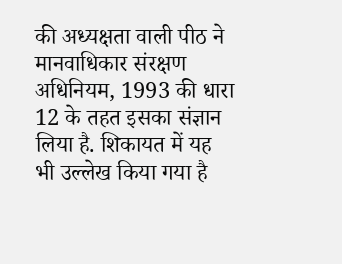की अध्यक्षता वाली पीठ ने मानवाधिकार संरक्षण अधिनियम, 1993 की धारा 12 के तहत इसका संज्ञान लिया है. शिकायत में यह भी उल्लेख किया गया है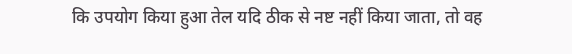कि उपयोग किया हुआ तेल यदि ठीक से नष्ट नहीं किया जाता, तो वह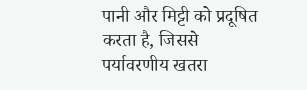पानी और मिट्टी को प्रदूषित करता है, जिससे पर्यावरणीय खतरा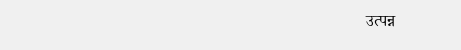उत्पन्न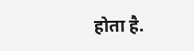होता है.